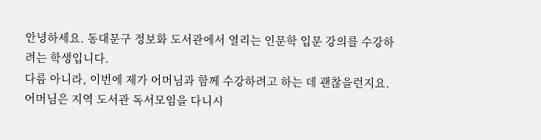안녕하세요. 동대문구 정보화 도서관에서 열리는 인문학 입문 강의를 수강하려는 학생입니다.
다름 아니라, 이번에 제가 어머님과 함께 수강하려고 하는 데 괜찮을런지요.
어머님은 지역 도서관 독서모임을 다니시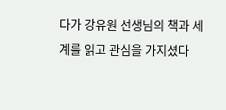다가 강유원 선생님의 책과 세계를 읽고 관심을 가지셨다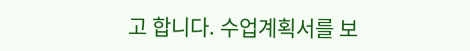고 합니다. 수업계획서를 보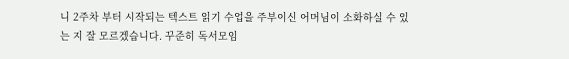니 2주차 부터 시작되는 텍스트 읽기 수업을 주부이신 어머님이 소화하실 수 있는 지 잘 모르겠습니다. 꾸준히 독서모임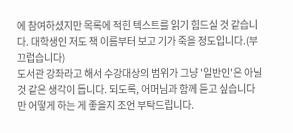에 참여하셨지만 목록에 적힌 텍스트를 읽기 힘드실 것 같습니다. 대학생인 저도 책 이름부터 보고 기가 죽을 정도입니다.(부끄럽습니다)
도서관 강좌라고 해서 수강대상의 범위가 그냥 '일반인'은 아닐 것 같은 생각이 듭니다. 되도록, 어머님과 함께 듣고 싶습니다만 어떻게 하는 게 좋을지 조언 부탁드립니다.